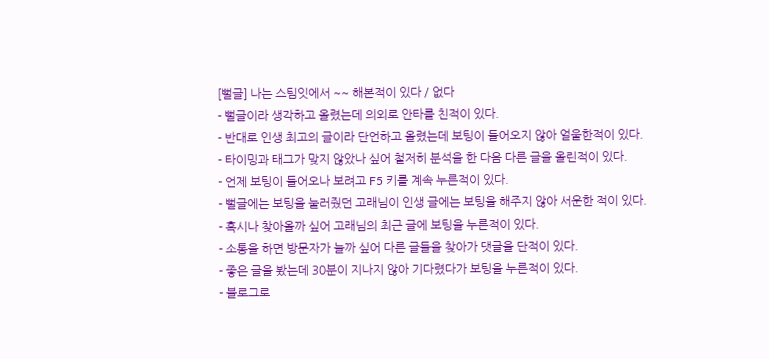[뻘글] 나는 스팀잇에서 ~~ 해본적이 있다 / 없다
- 뻘글이라 생각하고 올렸는데 의외로 안타를 친적이 있다.
- 반대로 인생 최고의 글이라 단언하고 올렸는데 보팅이 들어오지 않아 얼울한적이 있다.
- 타이밍과 태그가 맞지 않았나 싶어 철저히 분석을 한 다음 다른 글을 올린적이 있다.
- 언제 보팅이 들어오나 보려고 F5 키를 계속 누른적이 있다.
- 뻘글에는 보팅을 눌러줬던 고래님이 인생 글에는 보팅을 해주지 않아 서운한 적이 있다.
- 혹시나 찾아올까 싶어 고래님의 최근 글에 보팅을 누른적이 있다.
- 소통을 하면 방문자가 늘까 싶어 다른 글들을 찾아가 댓글을 단적이 있다.
- 좋은 글을 봤는데 30분이 지나지 않아 기다렸다가 보팅을 누른적이 있다.
- 블로그로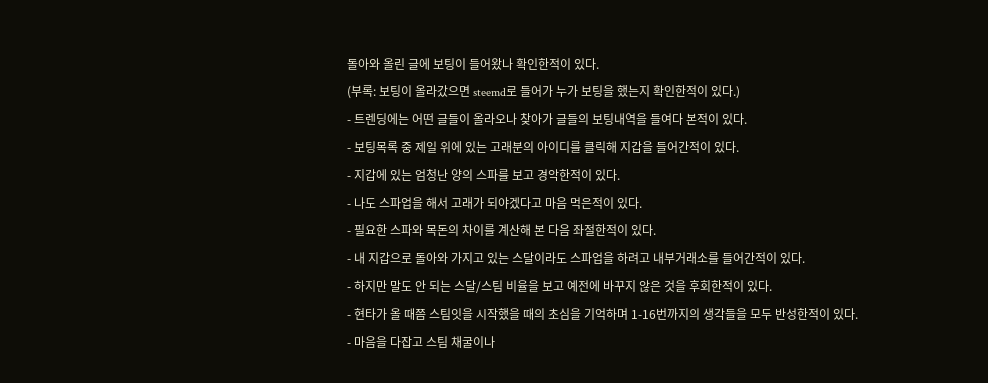돌아와 올린 글에 보팅이 들어왔나 확인한적이 있다.
(부록: 보팅이 올라갔으면 steemd로 들어가 누가 보팅을 했는지 확인한적이 있다.)
- 트렌딩에는 어떤 글들이 올라오나 찾아가 글들의 보팅내역을 들여다 본적이 있다.
- 보팅목록 중 제일 위에 있는 고래분의 아이디를 클릭해 지갑을 들어간적이 있다.
- 지갑에 있는 엄청난 양의 스파를 보고 경악한적이 있다.
- 나도 스파업을 해서 고래가 되야겠다고 마음 먹은적이 있다.
- 필요한 스파와 목돈의 차이를 계산해 본 다음 좌절한적이 있다.
- 내 지갑으로 돌아와 가지고 있는 스달이라도 스파업을 하려고 내부거래소를 들어간적이 있다.
- 하지만 말도 안 되는 스달/스팀 비율을 보고 예전에 바꾸지 않은 것을 후회한적이 있다.
- 현타가 올 때쯤 스팀잇을 시작했을 때의 초심을 기억하며 1-16번까지의 생각들을 모두 반성한적이 있다.
- 마음을 다잡고 스팀 채굴이나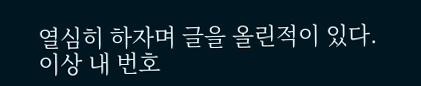열심히 하자며 글을 올린적이 있다.
이상 내 번호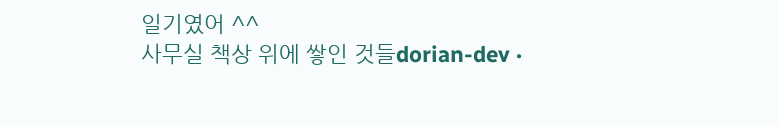일기였어 ^^
사무실 책상 위에 쌓인 것들dorian-dev ·